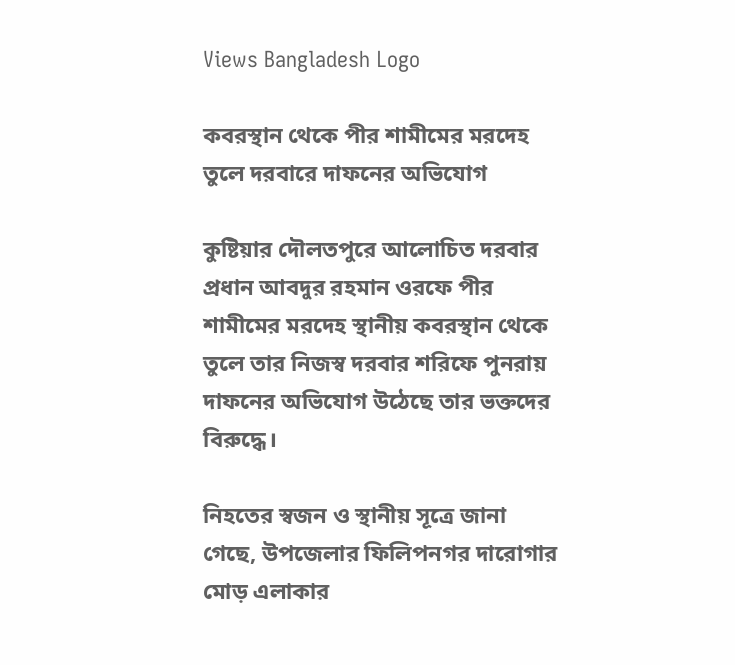Views Bangladesh Logo

কবরস্থান থেকে পীর শামীমের মরদেহ তুলে দরবারে দাফনের অভিযোগ

কুষ্টিয়ার দৌলতপুরে আলোচিত দরবার প্রধান আবদুর রহমান ওরফে পীর শামীমের মরদেহ স্থানীয় কবরস্থান থেকে তুলে তার নিজস্ব দরবার শরিফে পুনরায় দাফনের অভিযোগ উঠেছে তার ভক্তদের বিরুদ্ধে।

নিহতের স্বজন ও স্থানীয় সূত্রে জানা গেছে, উপজেলার ফিলিপনগর দারোগার মোড় এলাকার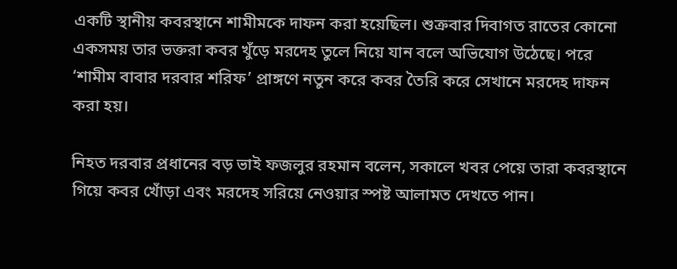একটি স্থানীয় কবরস্থানে শামীমকে দাফন করা হয়েছিল। শুক্রবার দিবাগত রাতের কোনো একসময় তার ভক্তরা কবর খুঁড়ে মরদেহ তুলে নিয়ে যান বলে অভিযোগ উঠেছে। পরে ‘শামীম বাবার দরবার শরিফ’ প্রাঙ্গণে নতুন করে কবর তৈরি করে সেখানে মরদেহ দাফন করা হয়।

নিহত দরবার প্রধানের বড় ভাই ফজলুর রহমান বলেন, সকালে খবর পেয়ে তারা কবরস্থানে গিয়ে কবর খোঁড়া এবং মরদেহ সরিয়ে নেওয়ার স্পষ্ট আলামত দেখতে পান।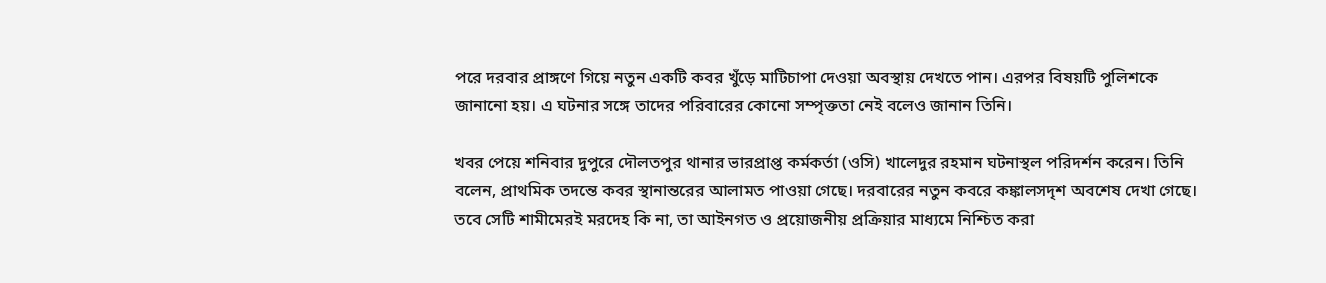পরে দরবার প্রাঙ্গণে গিয়ে নতুন একটি কবর খুঁড়ে মাটিচাপা দেওয়া অবস্থায় দেখতে পান। এরপর বিষয়টি পুলিশকে জানানো হয়। এ ঘটনার সঙ্গে তাদের পরিবারের কোনো সম্পৃক্ততা নেই বলেও জানান তিনি।

খবর পেয়ে শনিবার দুপুরে দৌলতপুর থানার ভারপ্রাপ্ত কর্মকর্তা (ওসি) খালেদুর রহমান ঘটনাস্থল পরিদর্শন করেন। তিনি বলেন, প্রাথমিক তদন্তে কবর স্থানান্তরের আলামত পাওয়া গেছে। দরবারের নতুন কবরে কঙ্কালসদৃশ অবশেষ দেখা গেছে। তবে সেটি শামীমেরই মরদেহ কি না, তা আইনগত ও প্রয়োজনীয় প্রক্রিয়ার মাধ্যমে নিশ্চিত করা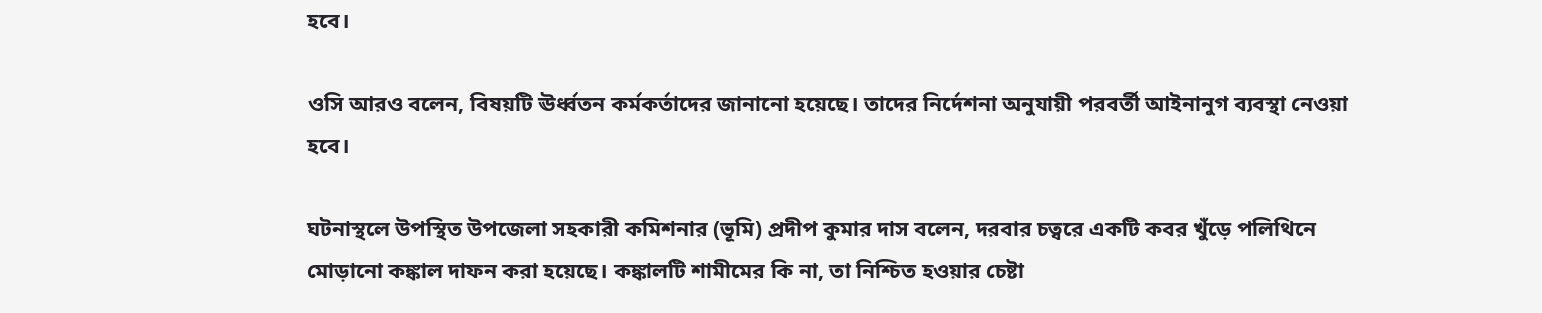হবে।

ওসি আরও বলেন, বিষয়টি ঊর্ধ্বতন কর্মকর্তাদের জানানো হয়েছে। তাদের নির্দেশনা অনুযায়ী পরবর্তী আইনানুগ ব্যবস্থা নেওয়া হবে।

ঘটনাস্থলে উপস্থিত উপজেলা সহকারী কমিশনার (ভূমি) প্রদীপ কুমার দাস বলেন, দরবার চত্বরে একটি কবর খুঁড়ে পলিথিনে মোড়ানো কঙ্কাল দাফন করা হয়েছে। কঙ্কালটি শামীমের কি না, তা নিশ্চিত হওয়ার চেষ্টা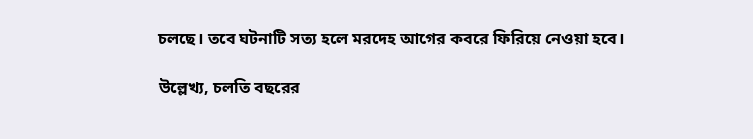চলছে। তবে ঘটনাটি সত্য হলে মরদেহ আগের কবরে ফিরিয়ে নেওয়া হবে।

উল্লেখ্য, চলতি বছরের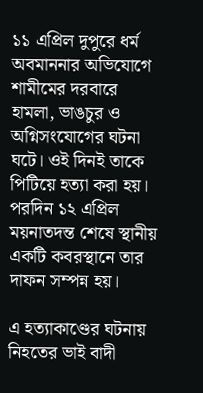১১ এপ্রিল দুপুরে ধর্ম অবমাননার অভিযোগে শামীমের দরবারে হামলা, ভাঙচুর ও অগ্নিসংযোগের ঘটনা ঘটে। ওই দিনই তাকে পিটিয়ে হত্যা করা হয়। পরদিন ১২ এপ্রিল ময়নাতদন্ত শেষে স্থানীয় একটি কবরস্থানে তার দাফন সম্পন্ন হয়।

এ হত্যাকাণ্ডের ঘটনায় নিহতের ভাই বাদী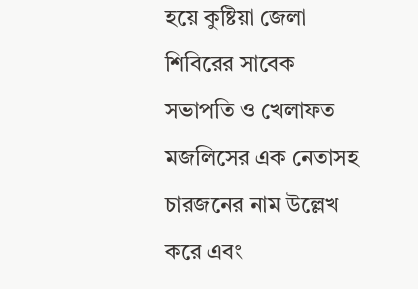হয়ে কুষ্টিয়া জেলা শিবিরের সাবেক সভাপতি ও খেলাফত মজলিসের এক নেতাসহ চারজনের নাম উল্লেখ করে এবং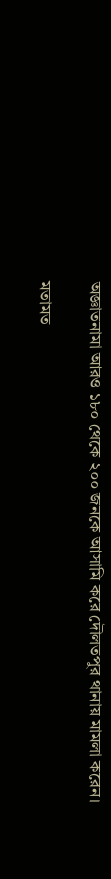অজ্ঞাতনামা আরও ১৮০ থেকে ২০০ জনকে আসামি করে দৌলতপুর থানায় মামলা করেন।

মতামত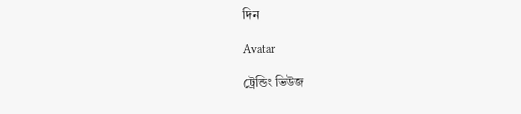দিন

Avatar

ট্রেন্ডিং ভিউজ